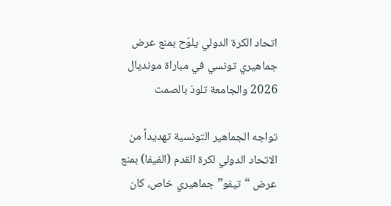اتحاد الكرة الدولي يلوّح بمنع عرض جماهيري تونسي في مباراة مونديال 2026 والجامعة تلوذ بالصمت

تواجه الجماهير التونسية تهديداً من الاتحاد الدولي لكرة القدم (الفيفا) بمنع عرض “تيفو” جماهيري خاص، كان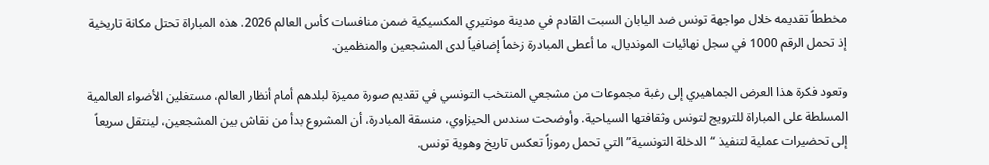مخططاً تقديمه خلال مواجهة تونس ضد اليابان السبت القادم في مدينة مونتيري المكسيكية ضمن منافسات كأس العالم 2026. هذه المباراة تحتل مكانة تاريخية إذ تحمل الرقم 1000 في سجل نهائيات المونديال، ما أعطى المبادرة زخماً إضافياً لدى المشجعين والمنظمين.

وتعود فكرة هذا العرض الجماهيري إلى رغبة مجموعات من مشجعي المنتخب التونسي في تقديم صورة مميزة لبلدهم أمام أنظار العالم، مستغلين الأضواء العالمية المسلطة على المباراة للترويج لتونس وثقافتها السياحية. وأوضحت سندس الحيزاوي، منسقة المبادرة، أن المشروع بدأ من نقاش بين المشجعين، لينتقل سريعاً إلى تحضيرات عملية لتنفيذ “الدخلة التونسية” التي تحمل رموزاً تعكس تاريخ وهوية تونس.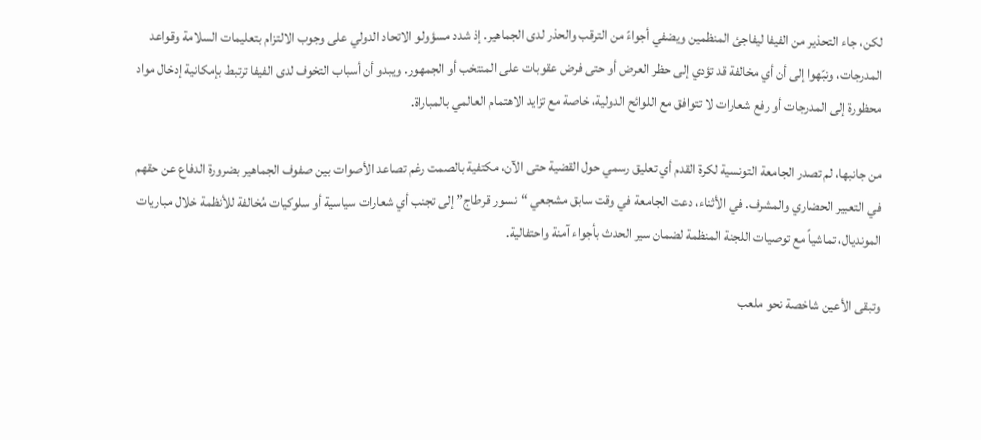لكن، جاء التحذير من الفيفا ليفاجئ المنظمين ويضفي أجواءً من الترقب والحذر لدى الجماهير. إذ شدد مسؤولو الاتحاد الدولي على وجوب الالتزام بتعليمات السلامة وقواعد المدرجات، ونبّهوا إلى أن أي مخالفة قد تؤدي إلى حظر العرض أو حتى فرض عقوبات على المنتخب أو الجمهور. ويبدو أن أسباب التخوف لدى الفيفا ترتبط بإمكانية إدخال مواد محظورة إلى المدرجات أو رفع شعارات لا تتوافق مع اللوائح الدولية، خاصة مع تزايد الاهتمام العالمي بالمباراة.

من جانبها، لم تصدر الجامعة التونسية لكرة القدم أي تعليق رسمي حول القضية حتى الآن، مكتفية بالصمت رغم تصاعد الأصوات بين صفوف الجماهير بضرورة الدفاع عن حقهم في التعبير الحضاري والمشرف. في الأثناء، دعت الجامعة في وقت سابق مشجعي “نسور قرطاج” إلى تجنب أي شعارات سياسية أو سلوكيات مُخالفة للأنظمة خلال مباريات المونديال، تماشياً مع توصيات اللجنة المنظمة لضمان سير الحدث بأجواء آمنة واحتفالية.

وتبقى الأعين شاخصة نحو ملعب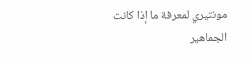مونتيري لمعرفة ما إذا كانت الجماهير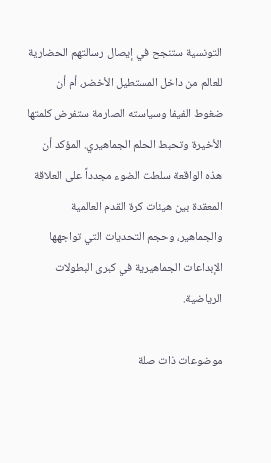التونسية ستنجح في إيصال رسالتهم الحضارية للعالم من داخل المستطيل الأخضر، أم أن ضغوط الفيفا وسياسته الصارمة ستفرض كلمتها الأخيرة وتحبط الحلم الجماهيري. المؤكد أن هذه الواقعة سلطت الضوء مجدداً على العلاقة المعقدة بين هيئات كرة القدم العالمية والجماهير، وحجم التحديات التي تواجهها الإبداعات الجماهيرية في كبرى البطولات الرياضية.

موضوعات ذات صلة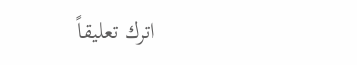اترك تعليقاً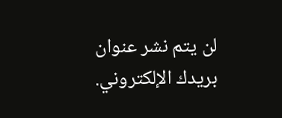لن يتم نشر عنوان بريدك الإلكتروني.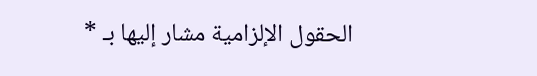الحقول الإلزامية مشار إليها بـ *